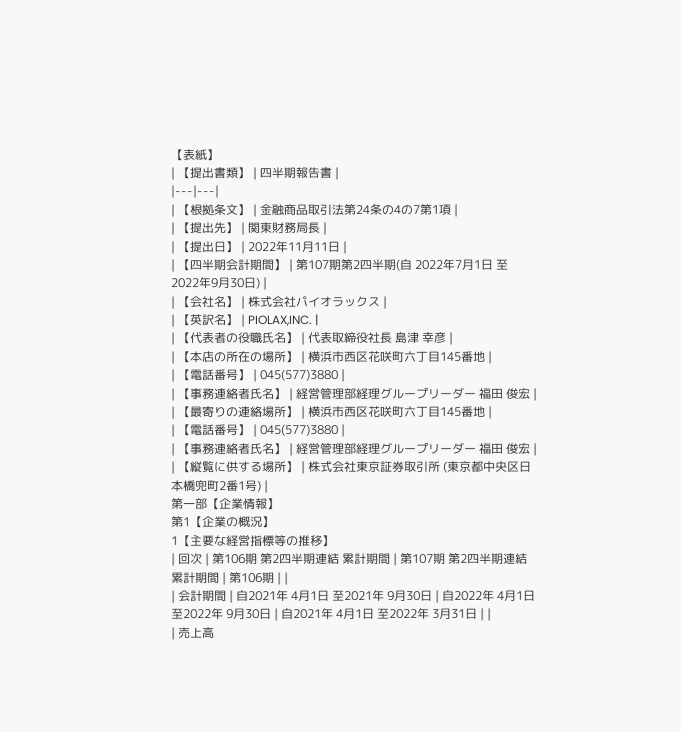【表紙】
| 【提出書類】 | 四半期報告書 |
|---|---|
| 【根拠条文】 | 金融商品取引法第24条の4の7第1項 |
| 【提出先】 | 関東財務局長 |
| 【提出日】 | 2022年11月11日 |
| 【四半期会計期間】 | 第107期第2四半期(自 2022年7月1日 至 2022年9月30日) |
| 【会社名】 | 株式会社パイオラックス |
| 【英訳名】 | PIOLAX,INC. |
| 【代表者の役職氏名】 | 代表取締役社長 島津 幸彦 |
| 【本店の所在の場所】 | 横浜市西区花咲町六丁目145番地 |
| 【電話番号】 | 045(577)3880 |
| 【事務連絡者氏名】 | 経営管理部経理グループリーダー 福田 俊宏 |
| 【最寄りの連絡場所】 | 横浜市西区花咲町六丁目145番地 |
| 【電話番号】 | 045(577)3880 |
| 【事務連絡者氏名】 | 経営管理部経理グループリーダー 福田 俊宏 |
| 【縦覧に供する場所】 | 株式会社東京証券取引所 (東京都中央区日本橋兜町2番1号) |
第一部【企業情報】
第1【企業の概況】
1【主要な経営指標等の推移】
| 回次 | 第106期 第2四半期連結 累計期間 | 第107期 第2四半期連結 累計期間 | 第106期 | |
| 会計期間 | 自2021年 4月1日 至2021年 9月30日 | 自2022年 4月1日 至2022年 9月30日 | 自2021年 4月1日 至2022年 3月31日 | |
| 売上高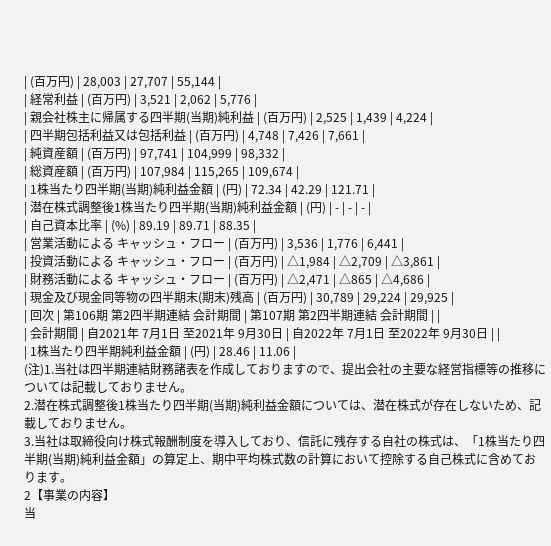| (百万円) | 28,003 | 27,707 | 55,144 |
| 経常利益 | (百万円) | 3,521 | 2,062 | 5,776 |
| 親会社株主に帰属する四半期(当期)純利益 | (百万円) | 2,525 | 1,439 | 4,224 |
| 四半期包括利益又は包括利益 | (百万円) | 4,748 | 7,426 | 7,661 |
| 純資産額 | (百万円) | 97,741 | 104,999 | 98,332 |
| 総資産額 | (百万円) | 107,984 | 115,265 | 109,674 |
| 1株当たり四半期(当期)純利益金額 | (円) | 72.34 | 42.29 | 121.71 |
| 潜在株式調整後1株当たり四半期(当期)純利益金額 | (円) | - | - | - |
| 自己資本比率 | (%) | 89.19 | 89.71 | 88.35 |
| 営業活動による キャッシュ・フロー | (百万円) | 3,536 | 1,776 | 6,441 |
| 投資活動による キャッシュ・フロー | (百万円) | △1,984 | △2,709 | △3,861 |
| 財務活動による キャッシュ・フロー | (百万円) | △2,471 | △865 | △4,686 |
| 現金及び現金同等物の四半期末(期末)残高 | (百万円) | 30,789 | 29,224 | 29,925 |
| 回次 | 第106期 第2四半期連結 会計期間 | 第107期 第2四半期連結 会計期間 | |
| 会計期間 | 自2021年 7月1日 至2021年 9月30日 | 自2022年 7月1日 至2022年 9月30日 | |
| 1株当たり四半期純利益金額 | (円) | 28.46 | 11.06 |
(注)1.当社は四半期連結財務諸表を作成しておりますので、提出会社の主要な経営指標等の推移については記載しておりません。
2.潜在株式調整後1株当たり四半期(当期)純利益金額については、潜在株式が存在しないため、記載しておりません。
3.当社は取締役向け株式報酬制度を導入しており、信託に残存する自社の株式は、「1株当たり四半期(当期)純利益金額」の算定上、期中平均株式数の計算において控除する自己株式に含めております。
2【事業の内容】
当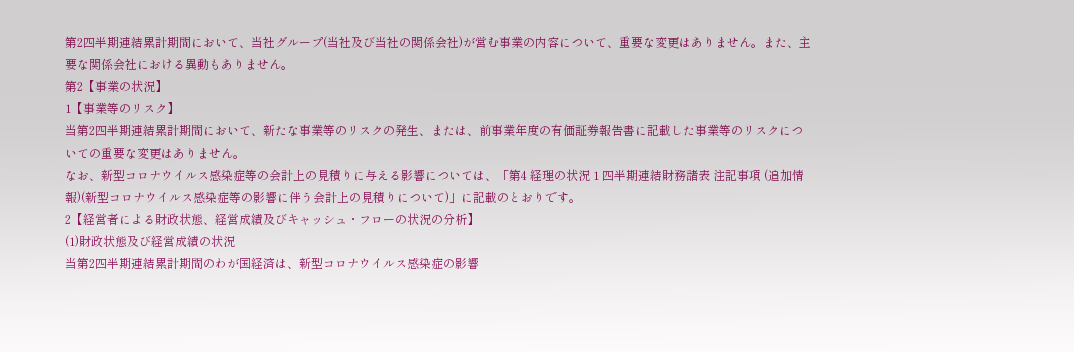第2四半期連結累計期間において、当社グループ(当社及び当社の関係会社)が営む事業の内容について、重要な変更はありません。また、主要な関係会社における異動もありません。
第2【事業の状況】
1【事業等のリスク】
当第2四半期連結累計期間において、新たな事業等のリスクの発生、または、前事業年度の有価証券報告書に記載した事業等のリスクについての重要な変更はありません。
なお、新型コロナウイルス感染症等の会計上の見積りに与える影響については、「第4 経理の状況 1 四半期連結財務諸表 注記事項 (追加情報)(新型コロナウイルス感染症等の影響に伴う会計上の見積りについて)」に記載のとおりです。
2【経営者による財政状態、経営成績及びキャッシュ・フローの状況の分析】
(1)財政状態及び経営成績の状況
当第2四半期連結累計期間のわが国経済は、新型コロナウイルス感染症の影響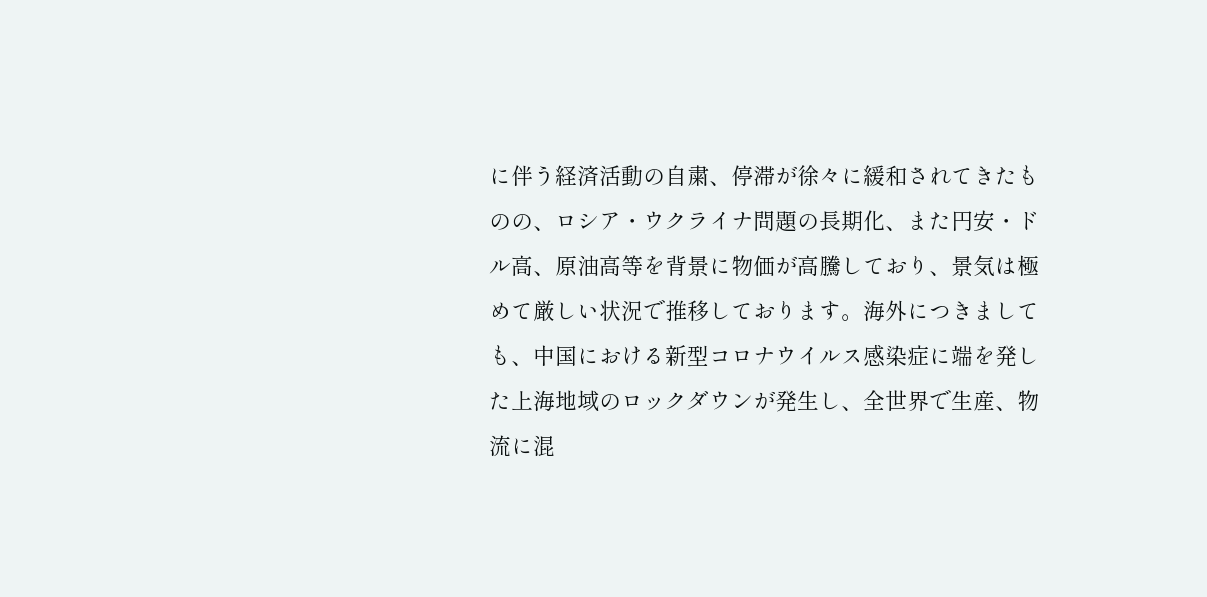に伴う経済活動の自粛、停滞が徐々に緩和されてきたものの、ロシア・ウクライナ問題の長期化、また円安・ドル高、原油高等を背景に物価が高騰しており、景気は極めて厳しい状況で推移しております。海外につきましても、中国における新型コロナウイルス感染症に端を発した上海地域のロックダウンが発生し、全世界で生産、物流に混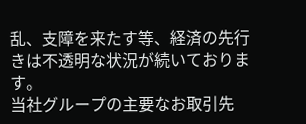乱、支障を来たす等、経済の先行きは不透明な状況が続いております。
当社グループの主要なお取引先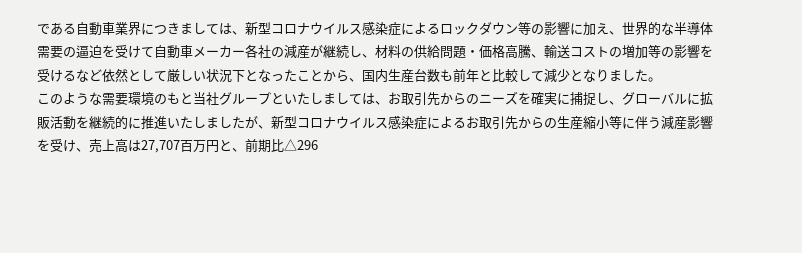である自動車業界につきましては、新型コロナウイルス感染症によるロックダウン等の影響に加え、世界的な半導体需要の逼迫を受けて自動車メーカー各社の減産が継続し、材料の供給問題・価格高騰、輸送コストの増加等の影響を受けるなど依然として厳しい状況下となったことから、国内生産台数も前年と比較して減少となりました。
このような需要環境のもと当社グループといたしましては、お取引先からのニーズを確実に捕捉し、グローバルに拡販活動を継続的に推進いたしましたが、新型コロナウイルス感染症によるお取引先からの生産縮小等に伴う減産影響を受け、売上高は27,707百万円と、前期比△296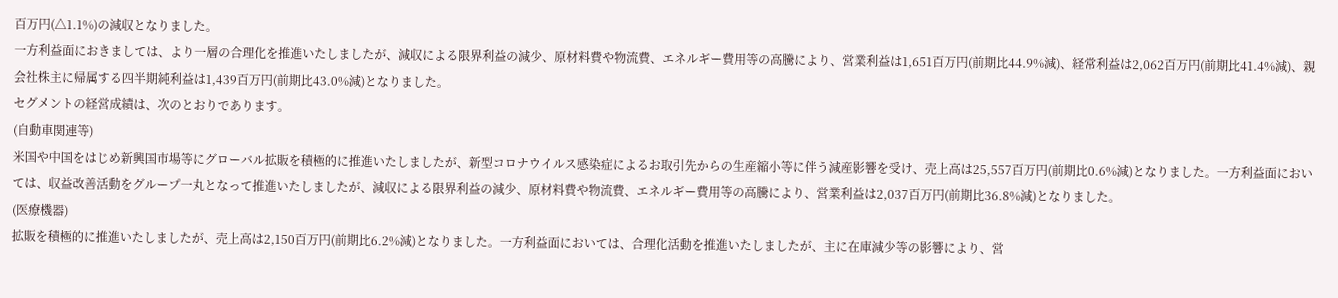百万円(△1.1%)の減収となりました。
一方利益面におきましては、より一層の合理化を推進いたしましたが、減収による限界利益の減少、原材料費や物流費、エネルギー費用等の高騰により、営業利益は1,651百万円(前期比44.9%減)、経常利益は2,062百万円(前期比41.4%減)、親会社株主に帰属する四半期純利益は1,439百万円(前期比43.0%減)となりました。
セグメントの経営成績は、次のとおりであります。
(自動車関連等)
米国や中国をはじめ新興国市場等にグローバル拡販を積極的に推進いたしましたが、新型コロナウイルス感染症によるお取引先からの生産縮小等に伴う減産影響を受け、売上高は25,557百万円(前期比0.6%減)となりました。一方利益面においては、収益改善活動をグループ一丸となって推進いたしましたが、減収による限界利益の減少、原材料費や物流費、エネルギー費用等の高騰により、営業利益は2,037百万円(前期比36.8%減)となりました。
(医療機器)
拡販を積極的に推進いたしましたが、売上高は2,150百万円(前期比6.2%減)となりました。一方利益面においては、合理化活動を推進いたしましたが、主に在庫減少等の影響により、営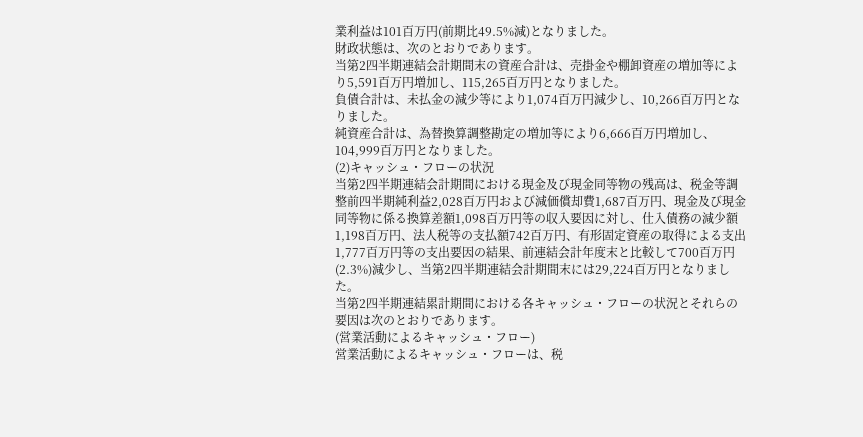業利益は101百万円(前期比49.5%減)となりました。
財政状態は、次のとおりであります。
当第2四半期連結会計期間末の資産合計は、売掛金や棚卸資産の増加等により5,591百万円増加し、115,265百万円となりました。
負債合計は、未払金の減少等により1,074百万円減少し、10,266百万円となりました。
純資産合計は、為替換算調整勘定の増加等により6,666百万円増加し、104,999百万円となりました。
(2)キャッシュ・フローの状況
当第2四半期連結会計期間における現金及び現金同等物の残高は、税金等調整前四半期純利益2,028百万円および減価償却費1,687百万円、現金及び現金同等物に係る換算差額1,098百万円等の収入要因に対し、仕入債務の減少額1,198百万円、法人税等の支払額742百万円、有形固定資産の取得による支出1,777百万円等の支出要因の結果、前連結会計年度末と比較して700百万円(2.3%)減少し、当第2四半期連結会計期間末には29,224百万円となりました。
当第2四半期連結累計期間における各キャッシュ・フローの状況とそれらの要因は次のとおりであります。
(営業活動によるキャッシュ・フロー)
営業活動によるキャッシュ・フローは、税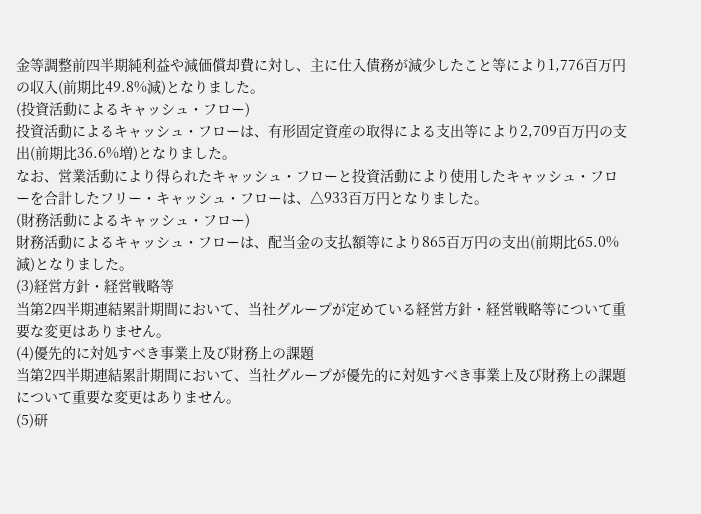金等調整前四半期純利益や減価償却費に対し、主に仕入債務が減少したこと等により1,776百万円の収入(前期比49.8%減)となりました。
(投資活動によるキャッシュ・フロー)
投資活動によるキャッシュ・フローは、有形固定資産の取得による支出等により2,709百万円の支出(前期比36.6%増)となりました。
なお、営業活動により得られたキャッシュ・フローと投資活動により使用したキャッシュ・フローを合計したフリー・キャッシュ・フローは、△933百万円となりました。
(財務活動によるキャッシュ・フロー)
財務活動によるキャッシュ・フローは、配当金の支払額等により865百万円の支出(前期比65.0%減)となりました。
(3)経営方針・経営戦略等
当第2四半期連結累計期間において、当社グループが定めている経営方針・経営戦略等について重要な変更はありません。
(4)優先的に対処すべき事業上及び財務上の課題
当第2四半期連結累計期間において、当社グループが優先的に対処すべき事業上及び財務上の課題について重要な変更はありません。
(5)研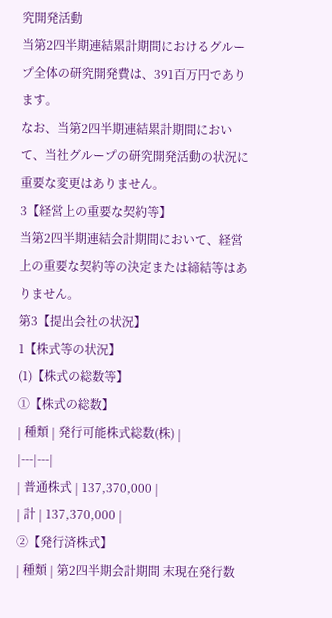究開発活動
当第2四半期連結累計期間におけるグループ全体の研究開発費は、391百万円であります。
なお、当第2四半期連結累計期間において、当社グループの研究開発活動の状況に重要な変更はありません。
3【経営上の重要な契約等】
当第2四半期連結会計期間において、経営上の重要な契約等の決定または締結等はありません。
第3【提出会社の状況】
1【株式等の状況】
(1)【株式の総数等】
①【株式の総数】
| 種類 | 発行可能株式総数(株) |
|---|---|
| 普通株式 | 137,370,000 |
| 計 | 137,370,000 |
②【発行済株式】
| 種類 | 第2四半期会計期間 末現在発行数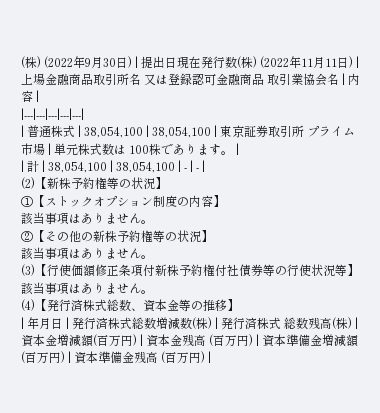(株) (2022年9月30日) | 提出日現在発行数(株) (2022年11月11日) | 上場金融商品取引所名 又は登録認可金融商品 取引業協会名 | 内容 |
|---|---|---|---|---|
| 普通株式 | 38,054,100 | 38,054,100 | 東京証券取引所 プライム市場 | 単元株式数は 100株であります。 |
| 計 | 38,054,100 | 38,054,100 | - | - |
(2)【新株予約権等の状況】
①【ストックオプション制度の内容】
該当事項はありません。
②【その他の新株予約権等の状況】
該当事項はありません。
(3)【行使価額修正条項付新株予約権付社債券等の行使状況等】
該当事項はありません。
(4)【発行済株式総数、資本金等の推移】
| 年月日 | 発行済株式総数増減数(株) | 発行済株式 総数残高(株) | 資本金増減額(百万円) | 資本金残高 (百万円) | 資本準備金増減額 (百万円) | 資本準備金残高 (百万円) |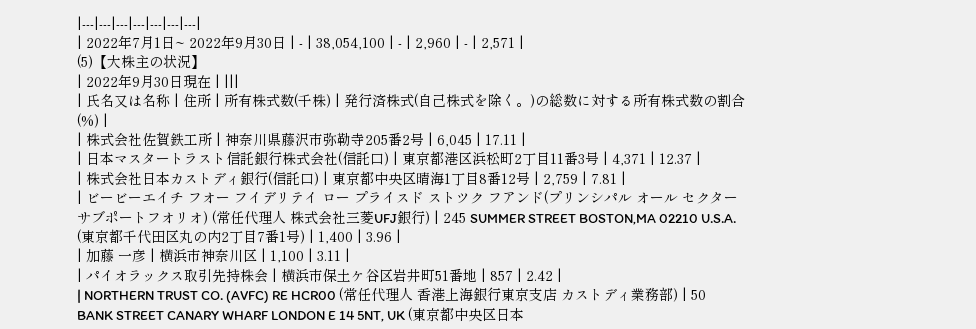|---|---|---|---|---|---|---|
| 2022年7月1日~ 2022年9月30日 | - | 38,054,100 | - | 2,960 | - | 2,571 |
(5)【大株主の状況】
| 2022年9月30日現在 | |||
| 氏名又は名称 | 住所 | 所有株式数(千株) | 発行済株式(自己株式を除く。)の総数に対する所有株式数の割合(%) |
| 株式会社佐賀鉄工所 | 神奈川県藤沢市弥勒寺205番2号 | 6,045 | 17.11 |
| 日本マスタートラスト信託銀行株式会社(信託口) | 東京都港区浜松町2丁目11番3号 | 4,371 | 12.37 |
| 株式会社日本カストディ銀行(信託口) | 東京都中央区晴海1丁目8番12号 | 2,759 | 7.81 |
| ビービーエイチ フオー フイデリテイ ロー プライスド ストツク フアンド(プリンシパル オール セクター サブポートフオリオ) (常任代理人 株式会社三菱UFJ銀行) | 245 SUMMER STREET BOSTON,MA 02210 U.S.A. (東京都千代田区丸の内2丁目7番1号) | 1,400 | 3.96 |
| 加藤 一彦 | 横浜市神奈川区 | 1,100 | 3.11 |
| パイオラックス取引先持株会 | 横浜市保土ケ谷区岩井町51番地 | 857 | 2.42 |
| NORTHERN TRUST CO. (AVFC) RE HCR00 (常任代理人 香港上海銀行東京支店 カストディ業務部) | 50 BANK STREET CANARY WHARF LONDON E 14 5NT, UK (東京都中央区日本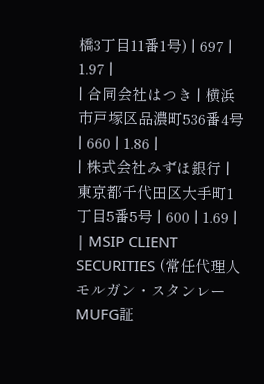橋3丁目11番1号) | 697 | 1.97 |
| 合同会社はつき | 横浜市戸塚区品濃町536番4号 | 660 | 1.86 |
| 株式会社みずほ銀行 | 東京都千代田区大手町1丁目5番5号 | 600 | 1.69 |
| MSIP CLIENT SECURITIES (常任代理人 モルガン・スタンレーMUFG証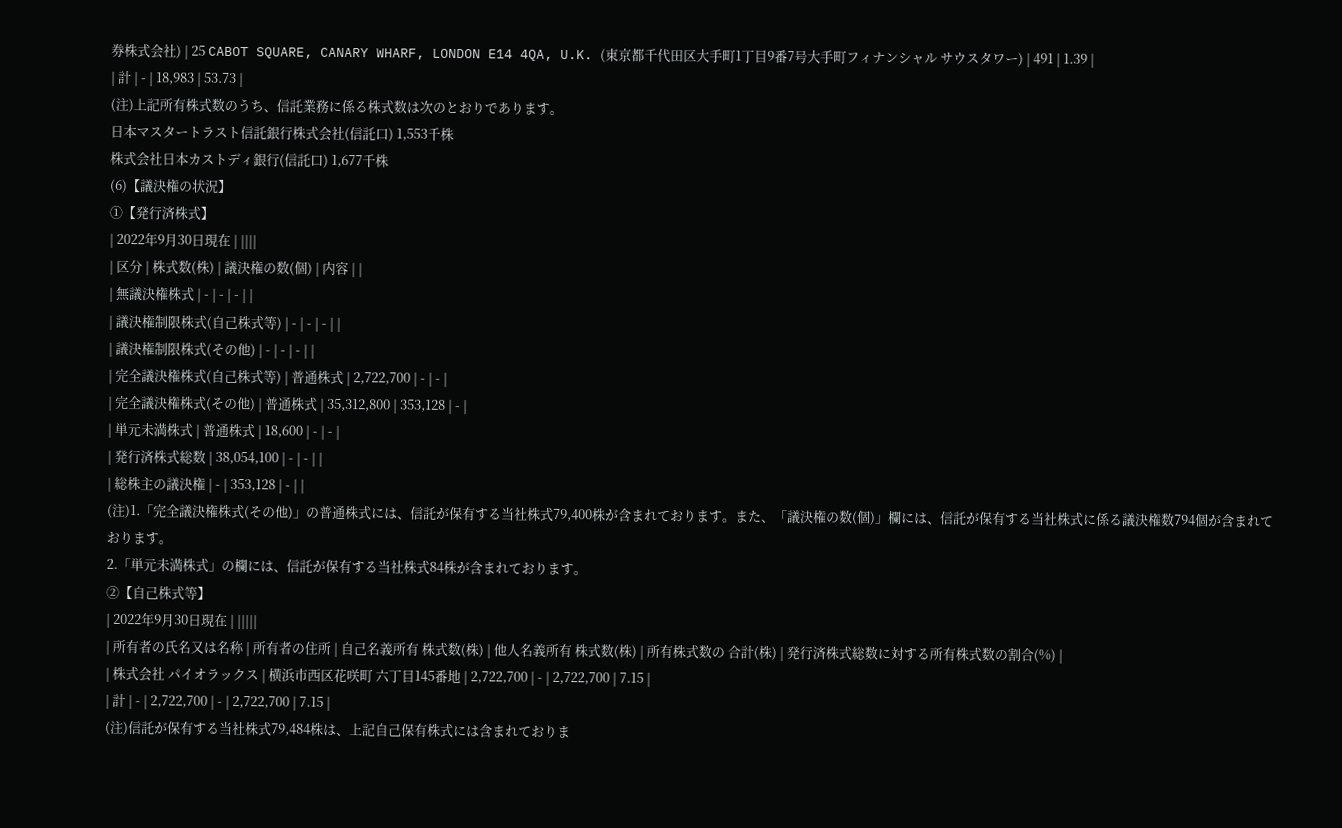券株式会社) | 25 CABOT SQUARE, CANARY WHARF, LONDON E14 4QA, U.K. (東京都千代田区大手町1丁目9番7号大手町フィナンシャル サウスタワー) | 491 | 1.39 |
| 計 | - | 18,983 | 53.73 |
(注)上記所有株式数のうち、信託業務に係る株式数は次のとおりであります。
日本マスタートラスト信託銀行株式会社(信託口) 1,553千株
株式会社日本カストディ銀行(信託口) 1,677千株
(6)【議決権の状況】
①【発行済株式】
| 2022年9月30日現在 | ||||
| 区分 | 株式数(株) | 議決権の数(個) | 内容 | |
| 無議決権株式 | - | - | - | |
| 議決権制限株式(自己株式等) | - | - | - | |
| 議決権制限株式(その他) | - | - | - | |
| 完全議決権株式(自己株式等) | 普通株式 | 2,722,700 | - | - |
| 完全議決権株式(その他) | 普通株式 | 35,312,800 | 353,128 | - |
| 単元未満株式 | 普通株式 | 18,600 | - | - |
| 発行済株式総数 | 38,054,100 | - | - | |
| 総株主の議決権 | - | 353,128 | - | |
(注)1.「完全議決権株式(その他)」の普通株式には、信託が保有する当社株式79,400株が含まれております。また、「議決権の数(個)」欄には、信託が保有する当社株式に係る議決権数794個が含まれております。
2.「単元未満株式」の欄には、信託が保有する当社株式84株が含まれております。
②【自己株式等】
| 2022年9月30日現在 | |||||
| 所有者の氏名又は名称 | 所有者の住所 | 自己名義所有 株式数(株) | 他人名義所有 株式数(株) | 所有株式数の 合計(株) | 発行済株式総数に対する所有株式数の割合(%) |
| 株式会社 パイオラックス | 横浜市西区花咲町 六丁目145番地 | 2,722,700 | - | 2,722,700 | 7.15 |
| 計 | - | 2,722,700 | - | 2,722,700 | 7.15 |
(注)信託が保有する当社株式79,484株は、上記自己保有株式には含まれておりま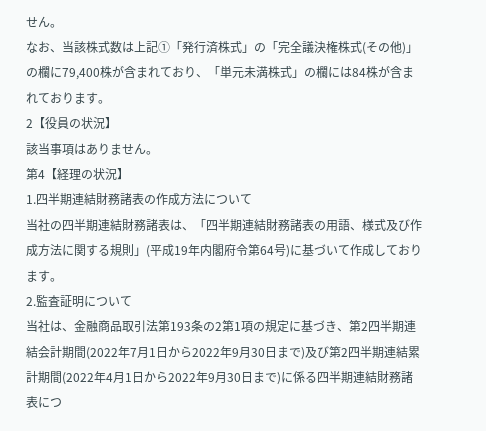せん。
なお、当該株式数は上記①「発行済株式」の「完全議決権株式(その他)」の欄に79,400株が含まれており、「単元未満株式」の欄には84株が含まれております。
2【役員の状況】
該当事項はありません。
第4【経理の状況】
1.四半期連結財務諸表の作成方法について
当社の四半期連結財務諸表は、「四半期連結財務諸表の用語、様式及び作成方法に関する規則」(平成19年内閣府令第64号)に基づいて作成しております。
2.監査証明について
当社は、金融商品取引法第193条の2第1項の規定に基づき、第2四半期連結会計期間(2022年7月1日から2022年9月30日まで)及び第2四半期連結累計期間(2022年4月1日から2022年9月30日まで)に係る四半期連結財務諸表につ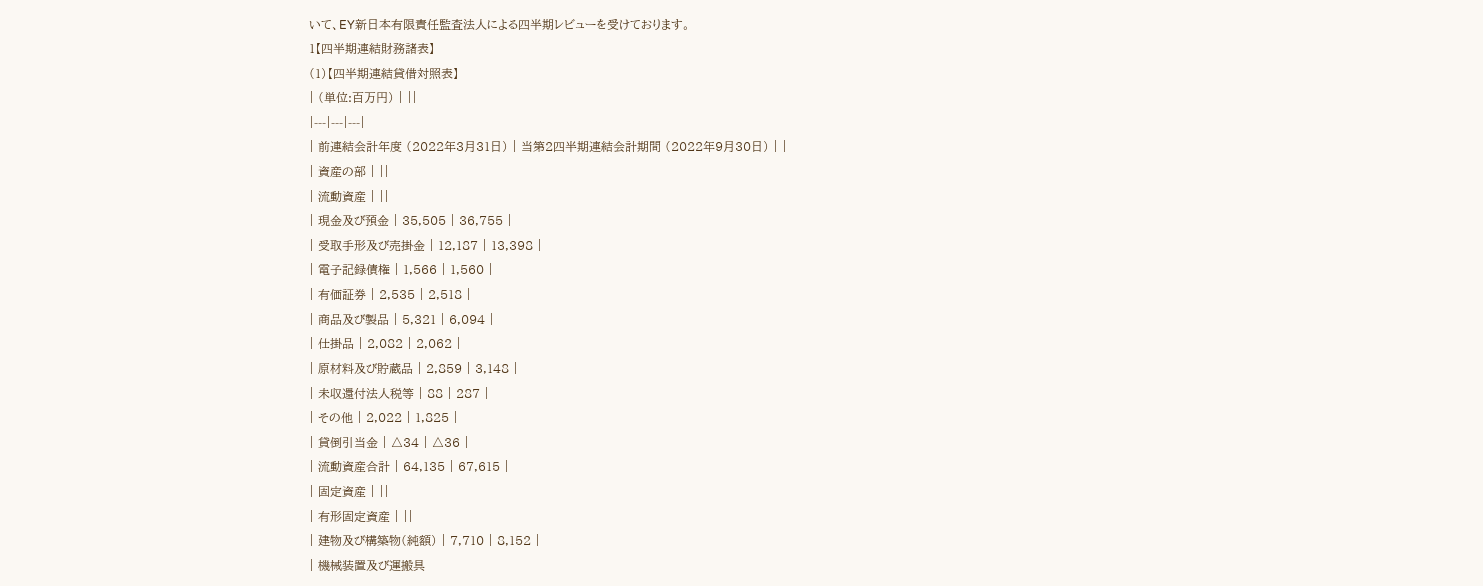いて、EY新日本有限責任監査法人による四半期レビューを受けております。
1【四半期連結財務諸表】
(1)【四半期連結貸借対照表】
| (単位:百万円) | ||
|---|---|---|
| 前連結会計年度 (2022年3月31日) | 当第2四半期連結会計期間 (2022年9月30日) | |
| 資産の部 | ||
| 流動資産 | ||
| 現金及び預金 | 35,505 | 36,755 |
| 受取手形及び売掛金 | 12,187 | 13,398 |
| 電子記録債権 | 1,566 | 1,560 |
| 有価証券 | 2,535 | 2,518 |
| 商品及び製品 | 5,321 | 6,094 |
| 仕掛品 | 2,082 | 2,062 |
| 原材料及び貯蔵品 | 2,859 | 3,148 |
| 未収還付法人税等 | 88 | 287 |
| その他 | 2,022 | 1,825 |
| 貸倒引当金 | △34 | △36 |
| 流動資産合計 | 64,135 | 67,615 |
| 固定資産 | ||
| 有形固定資産 | ||
| 建物及び構築物(純額) | 7,710 | 8,152 |
| 機械装置及び運搬具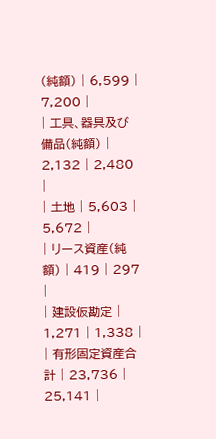(純額) | 6,599 | 7,200 |
| 工具、器具及び備品(純額) | 2,132 | 2,480 |
| 土地 | 5,603 | 5,672 |
| リース資産(純額) | 419 | 297 |
| 建設仮勘定 | 1,271 | 1,338 |
| 有形固定資産合計 | 23,736 | 25,141 |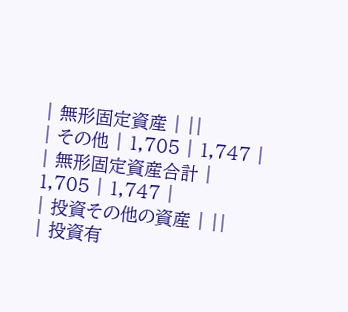| 無形固定資産 | ||
| その他 | 1,705 | 1,747 |
| 無形固定資産合計 | 1,705 | 1,747 |
| 投資その他の資産 | ||
| 投資有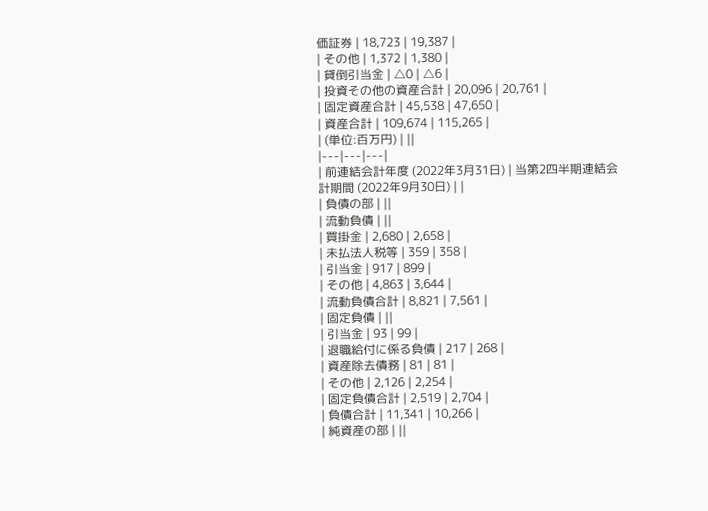価証券 | 18,723 | 19,387 |
| その他 | 1,372 | 1,380 |
| 貸倒引当金 | △0 | △6 |
| 投資その他の資産合計 | 20,096 | 20,761 |
| 固定資産合計 | 45,538 | 47,650 |
| 資産合計 | 109,674 | 115,265 |
| (単位:百万円) | ||
|---|---|---|
| 前連結会計年度 (2022年3月31日) | 当第2四半期連結会計期間 (2022年9月30日) | |
| 負債の部 | ||
| 流動負債 | ||
| 買掛金 | 2,680 | 2,658 |
| 未払法人税等 | 359 | 358 |
| 引当金 | 917 | 899 |
| その他 | 4,863 | 3,644 |
| 流動負債合計 | 8,821 | 7,561 |
| 固定負債 | ||
| 引当金 | 93 | 99 |
| 退職給付に係る負債 | 217 | 268 |
| 資産除去債務 | 81 | 81 |
| その他 | 2,126 | 2,254 |
| 固定負債合計 | 2,519 | 2,704 |
| 負債合計 | 11,341 | 10,266 |
| 純資産の部 | ||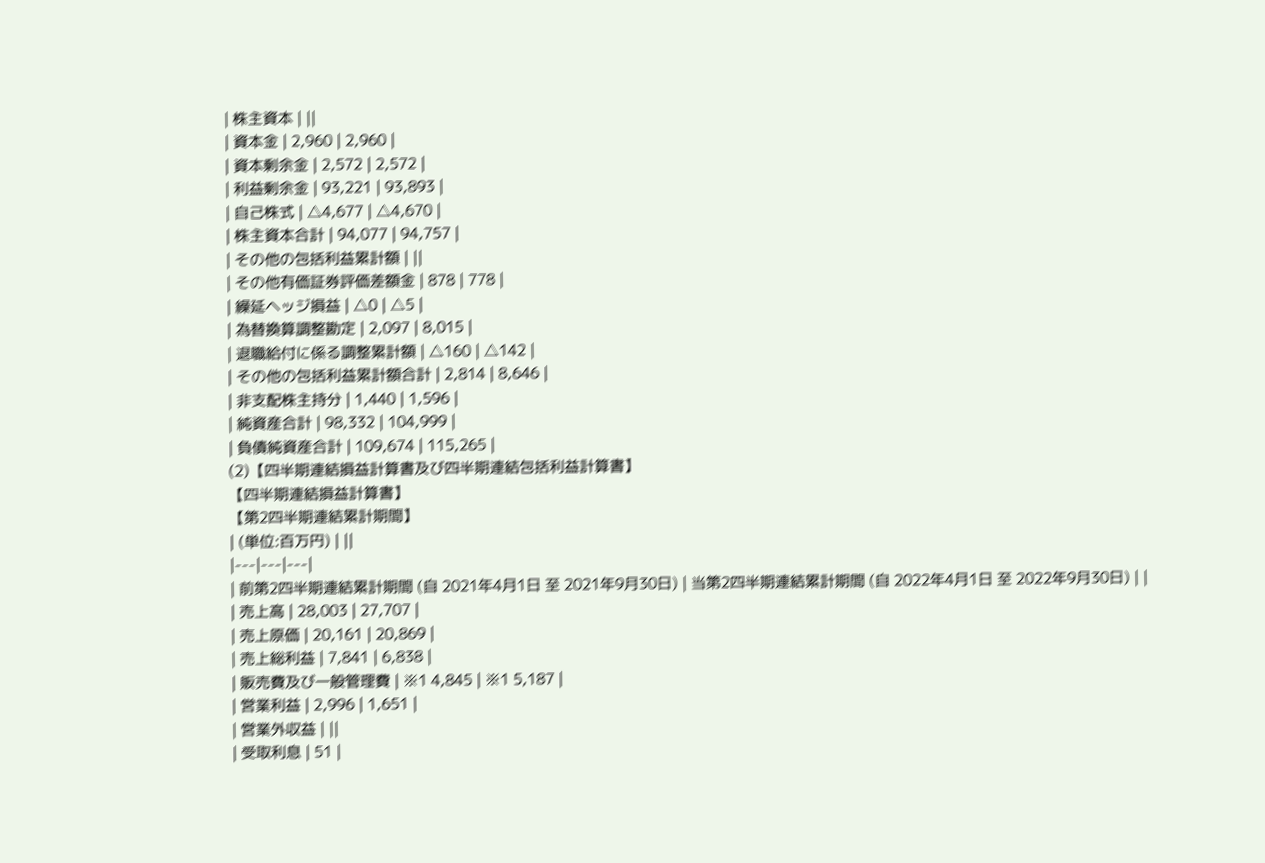| 株主資本 | ||
| 資本金 | 2,960 | 2,960 |
| 資本剰余金 | 2,572 | 2,572 |
| 利益剰余金 | 93,221 | 93,893 |
| 自己株式 | △4,677 | △4,670 |
| 株主資本合計 | 94,077 | 94,757 |
| その他の包括利益累計額 | ||
| その他有価証券評価差額金 | 878 | 778 |
| 繰延ヘッジ損益 | △0 | △5 |
| 為替換算調整勘定 | 2,097 | 8,015 |
| 退職給付に係る調整累計額 | △160 | △142 |
| その他の包括利益累計額合計 | 2,814 | 8,646 |
| 非支配株主持分 | 1,440 | 1,596 |
| 純資産合計 | 98,332 | 104,999 |
| 負債純資産合計 | 109,674 | 115,265 |
(2)【四半期連結損益計算書及び四半期連結包括利益計算書】
【四半期連結損益計算書】
【第2四半期連結累計期間】
| (単位:百万円) | ||
|---|---|---|
| 前第2四半期連結累計期間 (自 2021年4月1日 至 2021年9月30日) | 当第2四半期連結累計期間 (自 2022年4月1日 至 2022年9月30日) | |
| 売上高 | 28,003 | 27,707 |
| 売上原価 | 20,161 | 20,869 |
| 売上総利益 | 7,841 | 6,838 |
| 販売費及び一般管理費 | ※1 4,845 | ※1 5,187 |
| 営業利益 | 2,996 | 1,651 |
| 営業外収益 | ||
| 受取利息 | 51 |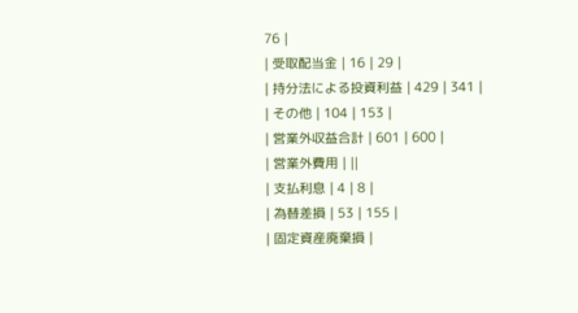76 |
| 受取配当金 | 16 | 29 |
| 持分法による投資利益 | 429 | 341 |
| その他 | 104 | 153 |
| 営業外収益合計 | 601 | 600 |
| 営業外費用 | ||
| 支払利息 | 4 | 8 |
| 為替差損 | 53 | 155 |
| 固定資産廃棄損 |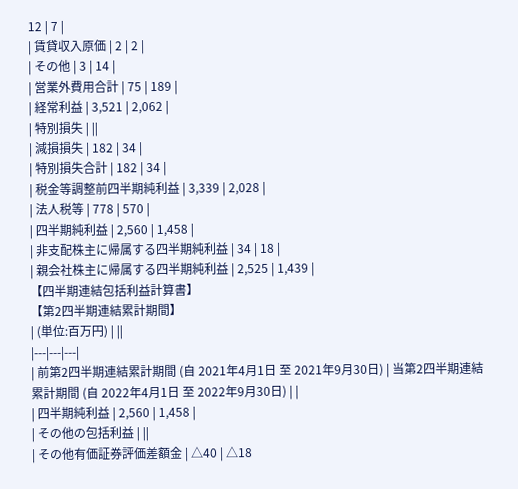12 | 7 |
| 賃貸収入原価 | 2 | 2 |
| その他 | 3 | 14 |
| 営業外費用合計 | 75 | 189 |
| 経常利益 | 3,521 | 2,062 |
| 特別損失 | ||
| 減損損失 | 182 | 34 |
| 特別損失合計 | 182 | 34 |
| 税金等調整前四半期純利益 | 3,339 | 2,028 |
| 法人税等 | 778 | 570 |
| 四半期純利益 | 2,560 | 1,458 |
| 非支配株主に帰属する四半期純利益 | 34 | 18 |
| 親会社株主に帰属する四半期純利益 | 2,525 | 1,439 |
【四半期連結包括利益計算書】
【第2四半期連結累計期間】
| (単位:百万円) | ||
|---|---|---|
| 前第2四半期連結累計期間 (自 2021年4月1日 至 2021年9月30日) | 当第2四半期連結累計期間 (自 2022年4月1日 至 2022年9月30日) | |
| 四半期純利益 | 2,560 | 1,458 |
| その他の包括利益 | ||
| その他有価証券評価差額金 | △40 | △18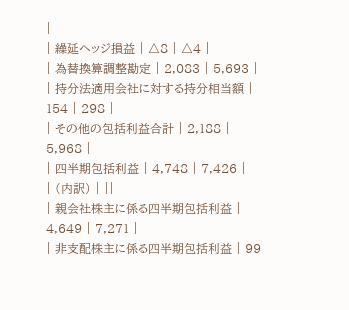|
| 繰延ヘッジ損益 | △8 | △4 |
| 為替換算調整勘定 | 2,083 | 5,693 |
| 持分法適用会社に対する持分相当額 | 154 | 298 |
| その他の包括利益合計 | 2,188 | 5,968 |
| 四半期包括利益 | 4,748 | 7,426 |
| (内訳) | ||
| 親会社株主に係る四半期包括利益 | 4,649 | 7,271 |
| 非支配株主に係る四半期包括利益 | 99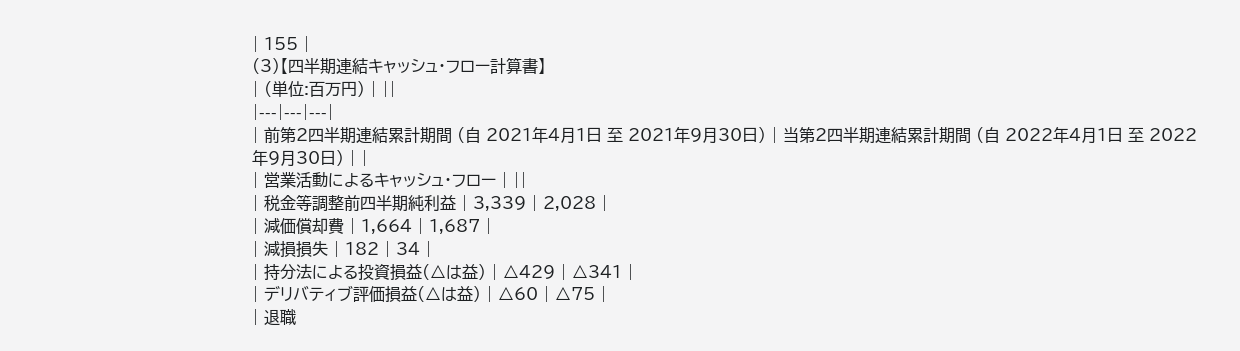| 155 |
(3)【四半期連結キャッシュ・フロー計算書】
| (単位:百万円) | ||
|---|---|---|
| 前第2四半期連結累計期間 (自 2021年4月1日 至 2021年9月30日) | 当第2四半期連結累計期間 (自 2022年4月1日 至 2022年9月30日) | |
| 営業活動によるキャッシュ・フロー | ||
| 税金等調整前四半期純利益 | 3,339 | 2,028 |
| 減価償却費 | 1,664 | 1,687 |
| 減損損失 | 182 | 34 |
| 持分法による投資損益(△は益) | △429 | △341 |
| デリバティブ評価損益(△は益) | △60 | △75 |
| 退職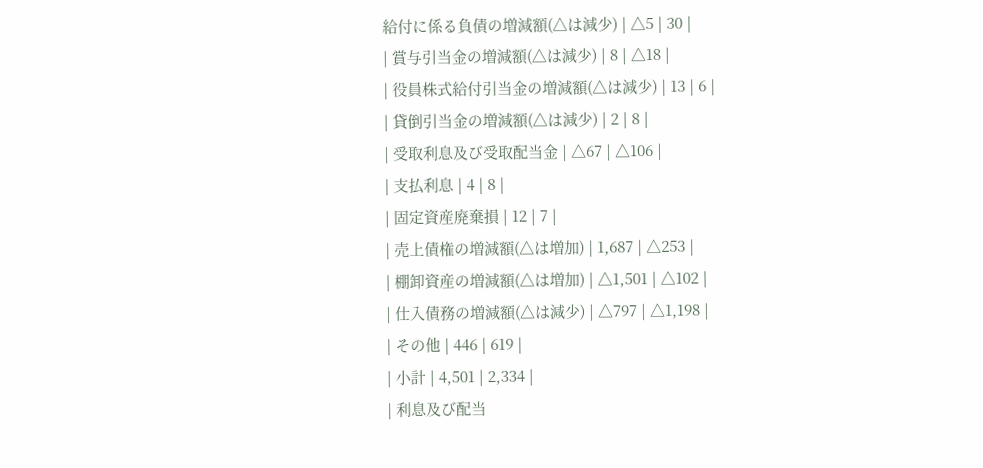給付に係る負債の増減額(△は減少) | △5 | 30 |
| 賞与引当金の増減額(△は減少) | 8 | △18 |
| 役員株式給付引当金の増減額(△は減少) | 13 | 6 |
| 貸倒引当金の増減額(△は減少) | 2 | 8 |
| 受取利息及び受取配当金 | △67 | △106 |
| 支払利息 | 4 | 8 |
| 固定資産廃棄損 | 12 | 7 |
| 売上債権の増減額(△は増加) | 1,687 | △253 |
| 棚卸資産の増減額(△は増加) | △1,501 | △102 |
| 仕入債務の増減額(△は減少) | △797 | △1,198 |
| その他 | 446 | 619 |
| 小計 | 4,501 | 2,334 |
| 利息及び配当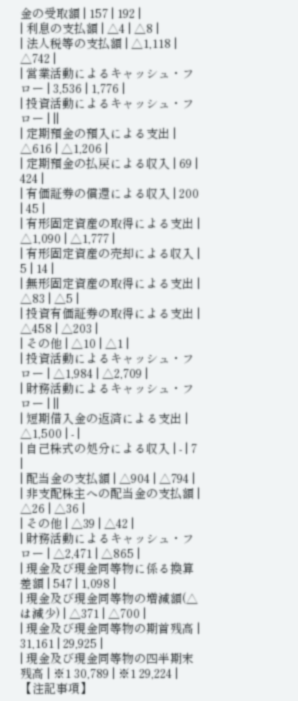金の受取額 | 157 | 192 |
| 利息の支払額 | △4 | △8 |
| 法人税等の支払額 | △1,118 | △742 |
| 営業活動によるキャッシュ・フロー | 3,536 | 1,776 |
| 投資活動によるキャッシュ・フロー | ||
| 定期預金の預入による支出 | △616 | △1,206 |
| 定期預金の払戻による収入 | 69 | 424 |
| 有価証券の償還による収入 | 200 | 45 |
| 有形固定資産の取得による支出 | △1,090 | △1,777 |
| 有形固定資産の売却による収入 | 5 | 14 |
| 無形固定資産の取得による支出 | △83 | △5 |
| 投資有価証券の取得による支出 | △458 | △203 |
| その他 | △10 | △1 |
| 投資活動によるキャッシュ・フロー | △1,984 | △2,709 |
| 財務活動によるキャッシュ・フロー | ||
| 短期借入金の返済による支出 | △1,500 | - |
| 自己株式の処分による収入 | - | 7 |
| 配当金の支払額 | △904 | △794 |
| 非支配株主への配当金の支払額 | △26 | △36 |
| その他 | △39 | △42 |
| 財務活動によるキャッシュ・フロー | △2,471 | △865 |
| 現金及び現金同等物に係る換算差額 | 547 | 1,098 |
| 現金及び現金同等物の増減額(△は減少) | △371 | △700 |
| 現金及び現金同等物の期首残高 | 31,161 | 29,925 |
| 現金及び現金同等物の四半期末残高 | ※1 30,789 | ※1 29,224 |
【注記事項】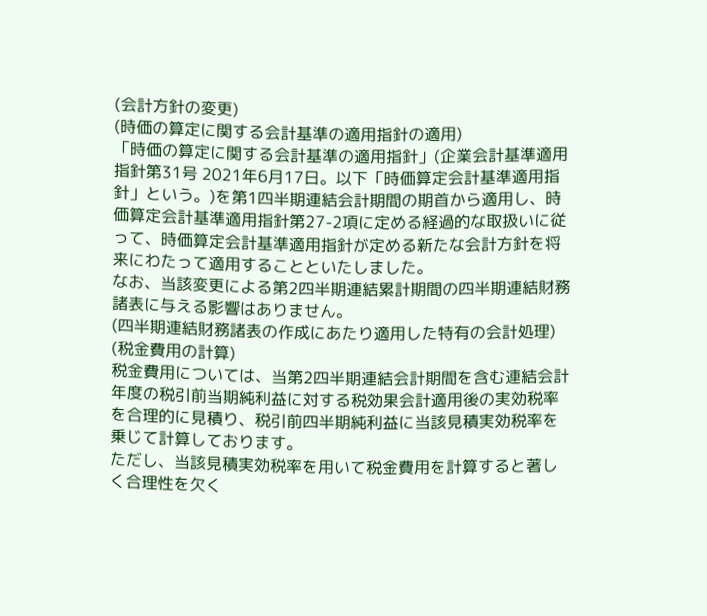(会計方針の変更)
(時価の算定に関する会計基準の適用指針の適用)
「時価の算定に関する会計基準の適用指針」(企業会計基準適用指針第31号 2021年6月17日。以下「時価算定会計基準適用指針」という。)を第1四半期連結会計期間の期首から適用し、時価算定会計基準適用指針第27-2項に定める経過的な取扱いに従って、時価算定会計基準適用指針が定める新たな会計方針を将来にわたって適用することといたしました。
なお、当該変更による第2四半期連結累計期間の四半期連結財務諸表に与える影響はありません。
(四半期連結財務諸表の作成にあたり適用した特有の会計処理)
(税金費用の計算)
税金費用については、当第2四半期連結会計期間を含む連結会計年度の税引前当期純利益に対する税効果会計適用後の実効税率を合理的に見積り、税引前四半期純利益に当該見積実効税率を乗じて計算しております。
ただし、当該見積実効税率を用いて税金費用を計算すると著しく合理性を欠く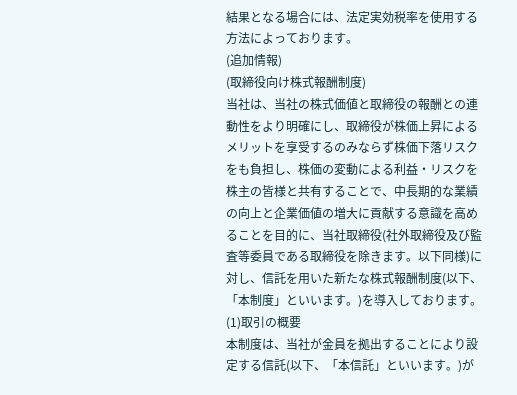結果となる場合には、法定実効税率を使用する方法によっております。
(追加情報)
(取締役向け株式報酬制度)
当社は、当社の株式価値と取締役の報酬との連動性をより明確にし、取締役が株価上昇によるメリットを享受するのみならず株価下落リスクをも負担し、株価の変動による利益・リスクを株主の皆様と共有することで、中長期的な業績の向上と企業価値の増大に貢献する意識を高めることを目的に、当社取締役(社外取締役及び監査等委員である取締役を除きます。以下同様)に対し、信託を用いた新たな株式報酬制度(以下、「本制度」といいます。)を導入しております。
(1)取引の概要
本制度は、当社が金員を拠出することにより設定する信託(以下、「本信託」といいます。)が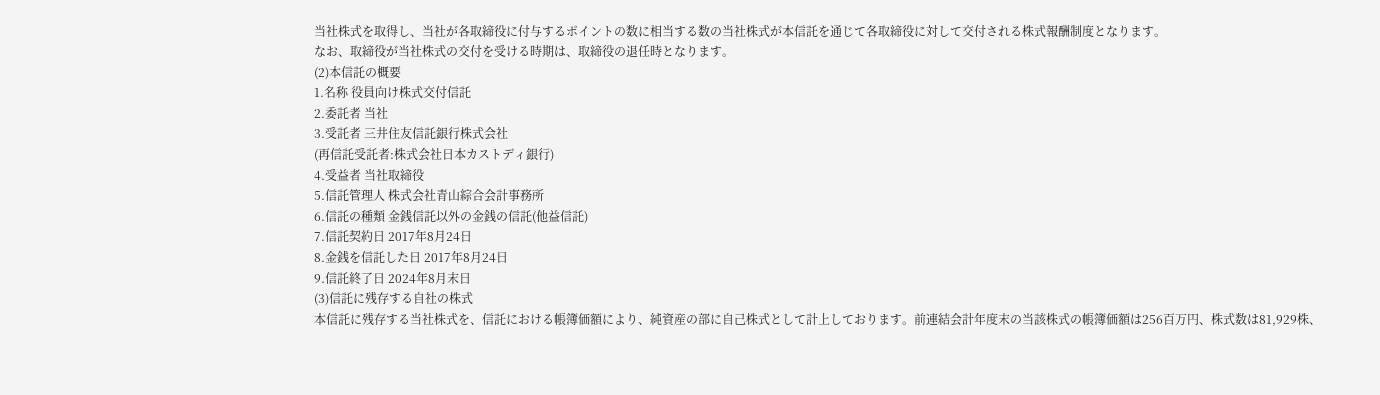当社株式を取得し、当社が各取締役に付与するポイントの数に相当する数の当社株式が本信託を通じて各取締役に対して交付される株式報酬制度となります。
なお、取締役が当社株式の交付を受ける時期は、取締役の退任時となります。
(2)本信託の概要
1.名称 役員向け株式交付信託
2.委託者 当社
3.受託者 三井住友信託銀行株式会社
(再信託受託者:株式会社日本カストディ銀行)
4.受益者 当社取締役
5.信託管理人 株式会社青山綜合会計事務所
6.信託の種類 金銭信託以外の金銭の信託(他益信託)
7.信託契約日 2017年8月24日
8.金銭を信託した日 2017年8月24日
9.信託終了日 2024年8月末日
(3)信託に残存する自社の株式
本信託に残存する当社株式を、信託における帳簿価額により、純資産の部に自己株式として計上しております。前連結会計年度末の当該株式の帳簿価額は256百万円、株式数は81,929株、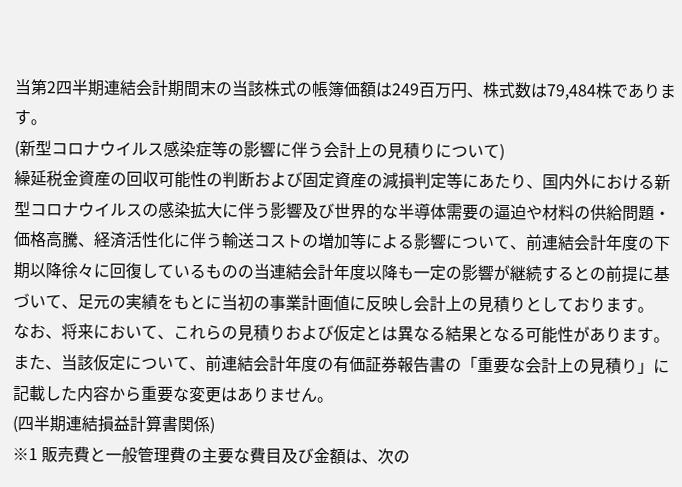当第2四半期連結会計期間末の当該株式の帳簿価額は249百万円、株式数は79,484株であります。
(新型コロナウイルス感染症等の影響に伴う会計上の見積りについて)
繰延税金資産の回収可能性の判断および固定資産の減損判定等にあたり、国内外における新型コロナウイルスの感染拡大に伴う影響及び世界的な半導体需要の逼迫や材料の供給問題・価格高騰、経済活性化に伴う輸送コストの増加等による影響について、前連結会計年度の下期以降徐々に回復しているものの当連結会計年度以降も一定の影響が継続するとの前提に基づいて、足元の実績をもとに当初の事業計画値に反映し会計上の見積りとしております。
なお、将来において、これらの見積りおよび仮定とは異なる結果となる可能性があります。
また、当該仮定について、前連結会計年度の有価証券報告書の「重要な会計上の見積り」に記載した内容から重要な変更はありません。
(四半期連結損益計算書関係)
※1 販売費と一般管理費の主要な費目及び金額は、次の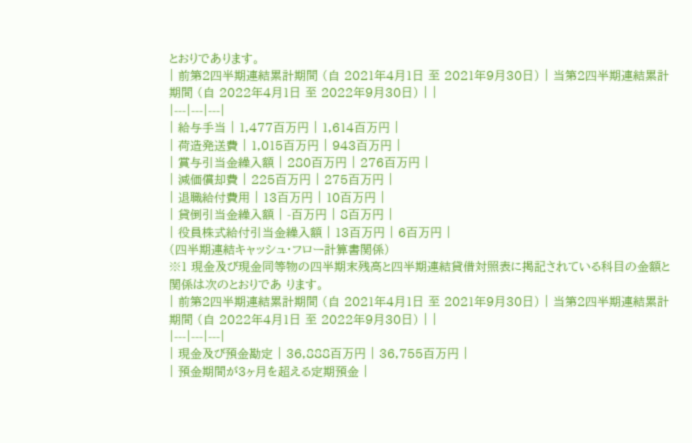とおりであります。
| 前第2四半期連結累計期間 (自 2021年4月1日 至 2021年9月30日) | 当第2四半期連結累計期間 (自 2022年4月1日 至 2022年9月30日) | |
|---|---|---|
| 給与手当 | 1,477百万円 | 1,614百万円 |
| 荷造発送費 | 1,015百万円 | 943百万円 |
| 賞与引当金繰入額 | 280百万円 | 276百万円 |
| 減価償却費 | 225百万円 | 275百万円 |
| 退職給付費用 | 13百万円 | 10百万円 |
| 貸倒引当金繰入額 | -百万円 | 8百万円 |
| 役員株式給付引当金繰入額 | 13百万円 | 6百万円 |
(四半期連結キャッシュ・フロー計算書関係)
※1 現金及び現金同等物の四半期末残高と四半期連結貸借対照表に掲記されている科目の金額と関係は次のとおりであ ります。
| 前第2四半期連結累計期間 (自 2021年4月1日 至 2021年9月30日) | 当第2四半期連結累計期間 (自 2022年4月1日 至 2022年9月30日) | |
|---|---|---|
| 現金及び預金勘定 | 36,888百万円 | 36,755百万円 |
| 預金期間が3ヶ月を超える定期預金 |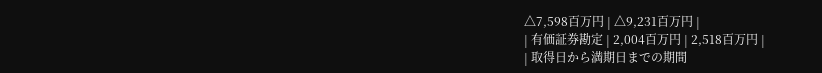△7,598百万円 | △9,231百万円 |
| 有価証券勘定 | 2,004百万円 | 2,518百万円 |
| 取得日から満期日までの期間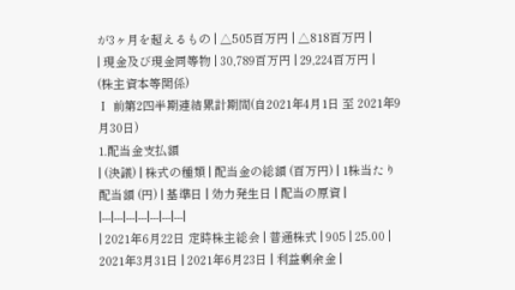が3ヶ月を超えるもの | △505百万円 | △818百万円 |
| 現金及び現金同等物 | 30,789百万円 | 29,224百万円 |
(株主資本等関係)
Ⅰ 前第2四半期連結累計期間(自2021年4月1日 至 2021年9月30日)
1.配当金支払額
| (決議) | 株式の種類 | 配当金の総額 (百万円) | 1株当たり 配当額 (円) | 基準日 | 効力発生日 | 配当の原資 |
|---|---|---|---|---|---|---|
| 2021年6月22日 定時株主総会 | 普通株式 | 905 | 25.00 | 2021年3月31日 | 2021年6月23日 | 利益剰余金 |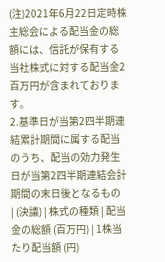(注)2021年6月22日定時株主総会による配当金の総額には、信託が保有する当社株式に対する配当金2百万円が含まれております。
2.基準日が当第2四半期連結累計期間に属する配当のうち、配当の効力発生日が当第2四半期連結会計期間の末日後となるもの
| (決議) | 株式の種類 | 配当金の総額 (百万円) | 1株当たり配当額 (円)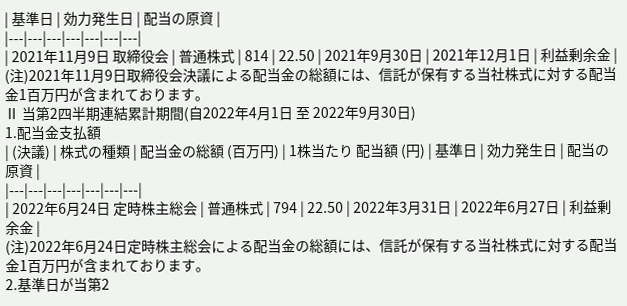| 基準日 | 効力発生日 | 配当の原資 |
|---|---|---|---|---|---|---|
| 2021年11月9日 取締役会 | 普通株式 | 814 | 22.50 | 2021年9月30日 | 2021年12月1日 | 利益剰余金 |
(注)2021年11月9日取締役会決議による配当金の総額には、信託が保有する当社株式に対する配当金1百万円が含まれております。
Ⅱ 当第2四半期連結累計期間(自2022年4月1日 至 2022年9月30日)
1.配当金支払額
| (決議) | 株式の種類 | 配当金の総額 (百万円) | 1株当たり 配当額 (円) | 基準日 | 効力発生日 | 配当の原資 |
|---|---|---|---|---|---|---|
| 2022年6月24日 定時株主総会 | 普通株式 | 794 | 22.50 | 2022年3月31日 | 2022年6月27日 | 利益剰余金 |
(注)2022年6月24日定時株主総会による配当金の総額には、信託が保有する当社株式に対する配当金1百万円が含まれております。
2.基準日が当第2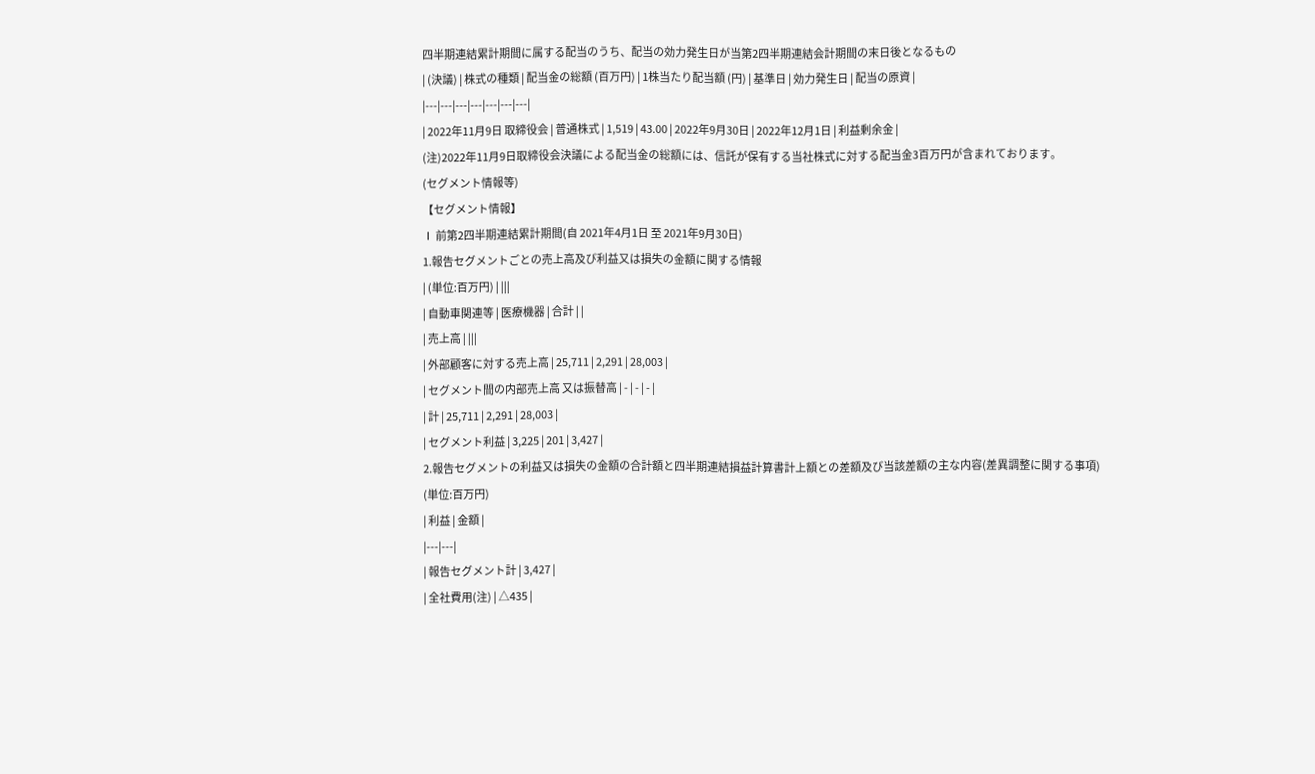四半期連結累計期間に属する配当のうち、配当の効力発生日が当第2四半期連結会計期間の末日後となるもの
| (決議) | 株式の種類 | 配当金の総額 (百万円) | 1株当たり配当額 (円) | 基準日 | 効力発生日 | 配当の原資 |
|---|---|---|---|---|---|---|
| 2022年11月9日 取締役会 | 普通株式 | 1,519 | 43.00 | 2022年9月30日 | 2022年12月1日 | 利益剰余金 |
(注)2022年11月9日取締役会決議による配当金の総額には、信託が保有する当社株式に対する配当金3百万円が含まれております。
(セグメント情報等)
【セグメント情報】
Ⅰ 前第2四半期連結累計期間(自 2021年4月1日 至 2021年9月30日)
1.報告セグメントごとの売上高及び利益又は損失の金額に関する情報
| (単位:百万円) | |||
| 自動車関連等 | 医療機器 | 合計 | |
| 売上高 | |||
| 外部顧客に対する売上高 | 25,711 | 2,291 | 28,003 |
| セグメント間の内部売上高 又は振替高 | - | - | - |
| 計 | 25,711 | 2,291 | 28,003 |
| セグメント利益 | 3,225 | 201 | 3,427 |
2.報告セグメントの利益又は損失の金額の合計額と四半期連結損益計算書計上額との差額及び当該差額の主な内容(差異調整に関する事項)
(単位:百万円)
| 利益 | 金額 |
|---|---|
| 報告セグメント計 | 3,427 |
| 全社費用(注) | △435 |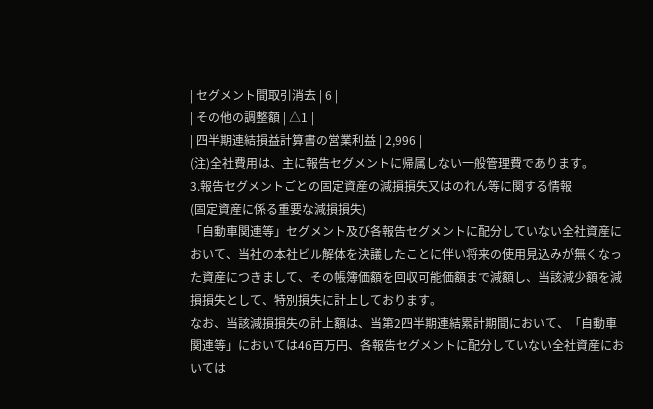| セグメント間取引消去 | 6 |
| その他の調整額 | △1 |
| 四半期連結損益計算書の営業利益 | 2,996 |
(注)全社費用は、主に報告セグメントに帰属しない一般管理費であります。
3.報告セグメントごとの固定資産の減損損失又はのれん等に関する情報
(固定資産に係る重要な減損損失)
「自動車関連等」セグメント及び各報告セグメントに配分していない全社資産において、当社の本社ビル解体を決議したことに伴い将来の使用見込みが無くなった資産につきまして、その帳簿価額を回収可能価額まで減額し、当該減少額を減損損失として、特別損失に計上しております。
なお、当該減損損失の計上額は、当第2四半期連結累計期間において、「自動車関連等」においては46百万円、各報告セグメントに配分していない全社資産においては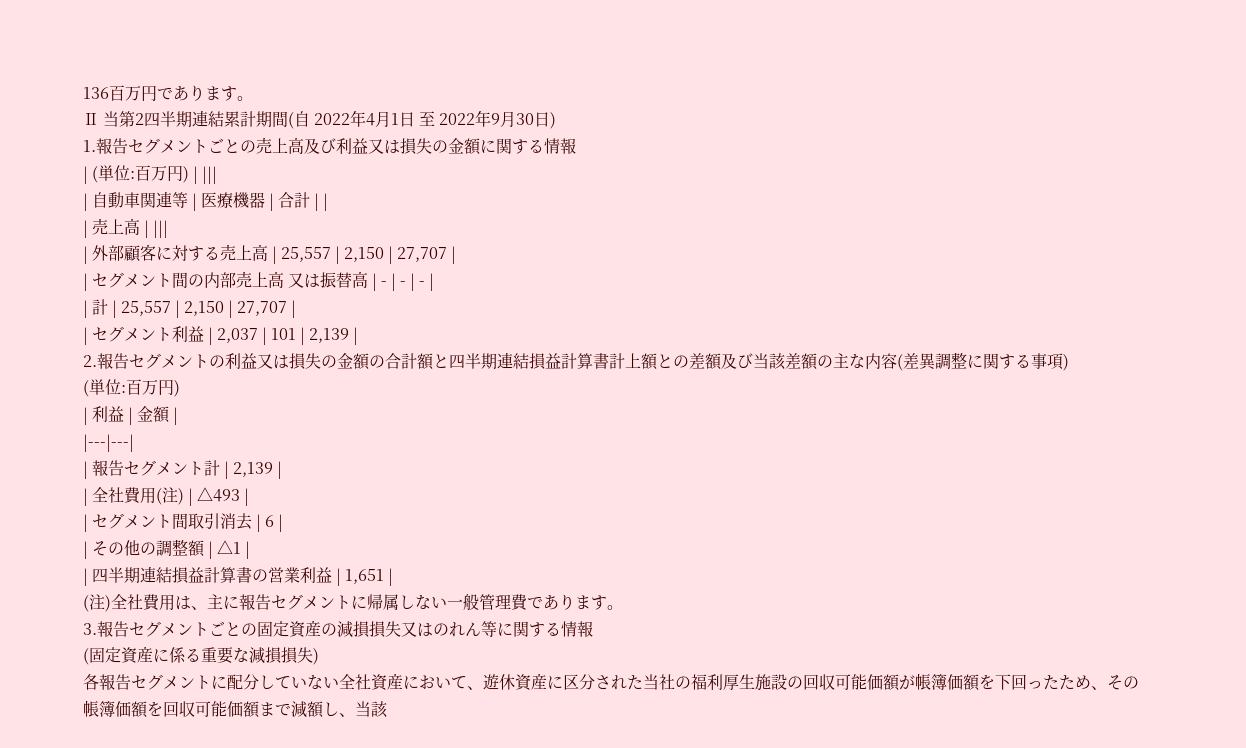136百万円であります。
Ⅱ 当第2四半期連結累計期間(自 2022年4月1日 至 2022年9月30日)
1.報告セグメントごとの売上高及び利益又は損失の金額に関する情報
| (単位:百万円) | |||
| 自動車関連等 | 医療機器 | 合計 | |
| 売上高 | |||
| 外部顧客に対する売上高 | 25,557 | 2,150 | 27,707 |
| セグメント間の内部売上高 又は振替高 | - | - | - |
| 計 | 25,557 | 2,150 | 27,707 |
| セグメント利益 | 2,037 | 101 | 2,139 |
2.報告セグメントの利益又は損失の金額の合計額と四半期連結損益計算書計上額との差額及び当該差額の主な内容(差異調整に関する事項)
(単位:百万円)
| 利益 | 金額 |
|---|---|
| 報告セグメント計 | 2,139 |
| 全社費用(注) | △493 |
| セグメント間取引消去 | 6 |
| その他の調整額 | △1 |
| 四半期連結損益計算書の営業利益 | 1,651 |
(注)全社費用は、主に報告セグメントに帰属しない一般管理費であります。
3.報告セグメントごとの固定資産の減損損失又はのれん等に関する情報
(固定資産に係る重要な減損損失)
各報告セグメントに配分していない全社資産において、遊休資産に区分された当社の福利厚生施設の回収可能価額が帳簿価額を下回ったため、その帳簿価額を回収可能価額まで減額し、当該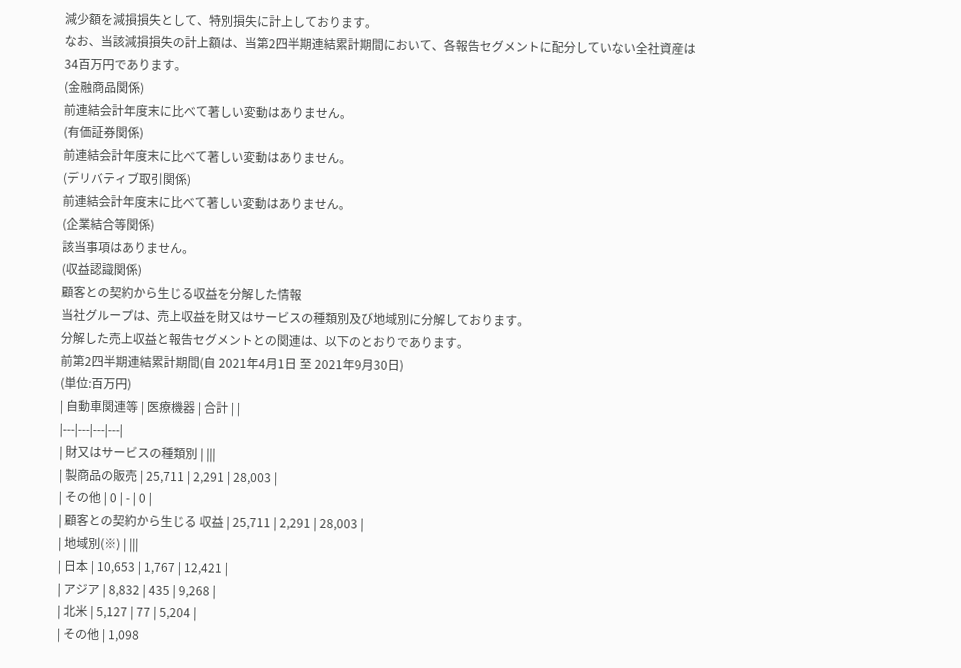減少額を減損損失として、特別損失に計上しております。
なお、当該減損損失の計上額は、当第2四半期連結累計期間において、各報告セグメントに配分していない全社資産は34百万円であります。
(金融商品関係)
前連結会計年度末に比べて著しい変動はありません。
(有価証券関係)
前連結会計年度末に比べて著しい変動はありません。
(デリバティブ取引関係)
前連結会計年度末に比べて著しい変動はありません。
(企業結合等関係)
該当事項はありません。
(収益認識関係)
顧客との契約から生じる収益を分解した情報
当社グループは、売上収益を財又はサービスの種類別及び地域別に分解しております。
分解した売上収益と報告セグメントとの関連は、以下のとおりであります。
前第2四半期連結累計期間(自 2021年4月1日 至 2021年9月30日)
(単位:百万円)
| 自動車関連等 | 医療機器 | 合計 | |
|---|---|---|---|
| 財又はサービスの種類別 | |||
| 製商品の販売 | 25,711 | 2,291 | 28,003 |
| その他 | 0 | - | 0 |
| 顧客との契約から生じる 収益 | 25,711 | 2,291 | 28,003 |
| 地域別(※) | |||
| 日本 | 10,653 | 1,767 | 12,421 |
| アジア | 8,832 | 435 | 9,268 |
| 北米 | 5,127 | 77 | 5,204 |
| その他 | 1,098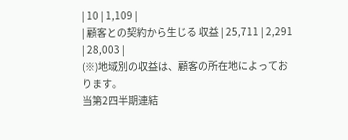| 10 | 1,109 |
| 顧客との契約から生じる 収益 | 25,711 | 2,291 | 28,003 |
(※)地域別の収益は、顧客の所在地によっております。
当第2四半期連結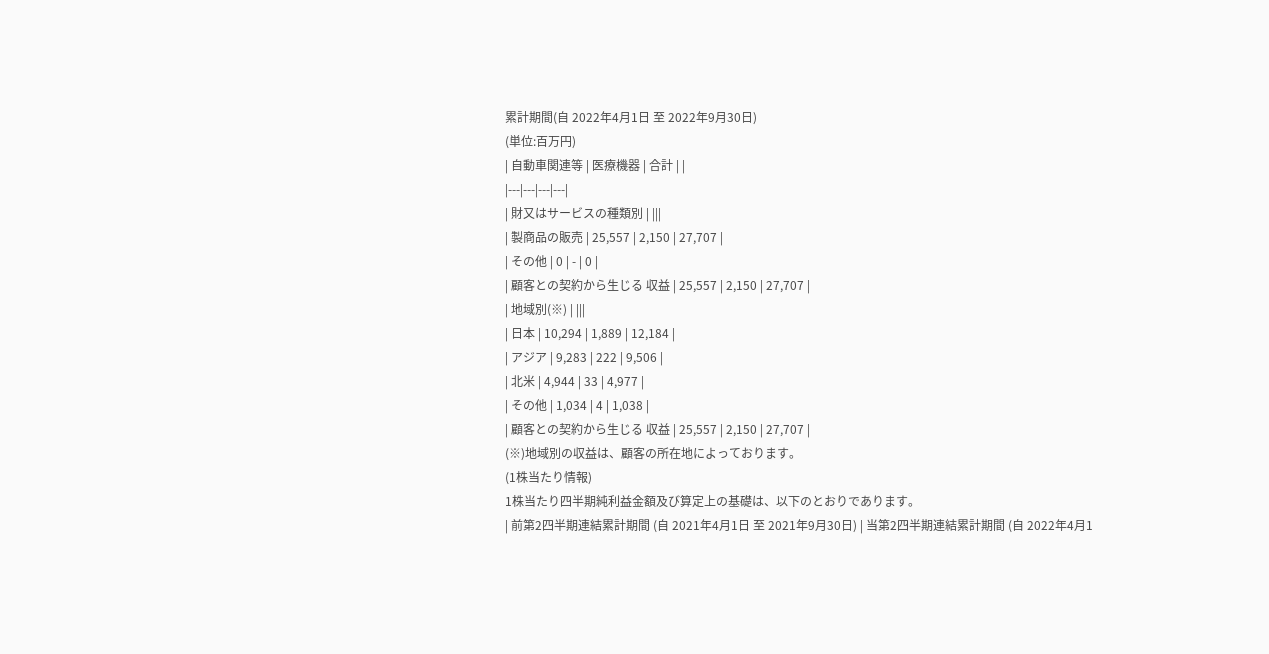累計期間(自 2022年4月1日 至 2022年9月30日)
(単位:百万円)
| 自動車関連等 | 医療機器 | 合計 | |
|---|---|---|---|
| 財又はサービスの種類別 | |||
| 製商品の販売 | 25,557 | 2,150 | 27,707 |
| その他 | 0 | - | 0 |
| 顧客との契約から生じる 収益 | 25,557 | 2,150 | 27,707 |
| 地域別(※) | |||
| 日本 | 10,294 | 1,889 | 12,184 |
| アジア | 9,283 | 222 | 9,506 |
| 北米 | 4,944 | 33 | 4,977 |
| その他 | 1,034 | 4 | 1,038 |
| 顧客との契約から生じる 収益 | 25,557 | 2,150 | 27,707 |
(※)地域別の収益は、顧客の所在地によっております。
(1株当たり情報)
1株当たり四半期純利益金額及び算定上の基礎は、以下のとおりであります。
| 前第2四半期連結累計期間 (自 2021年4月1日 至 2021年9月30日) | 当第2四半期連結累計期間 (自 2022年4月1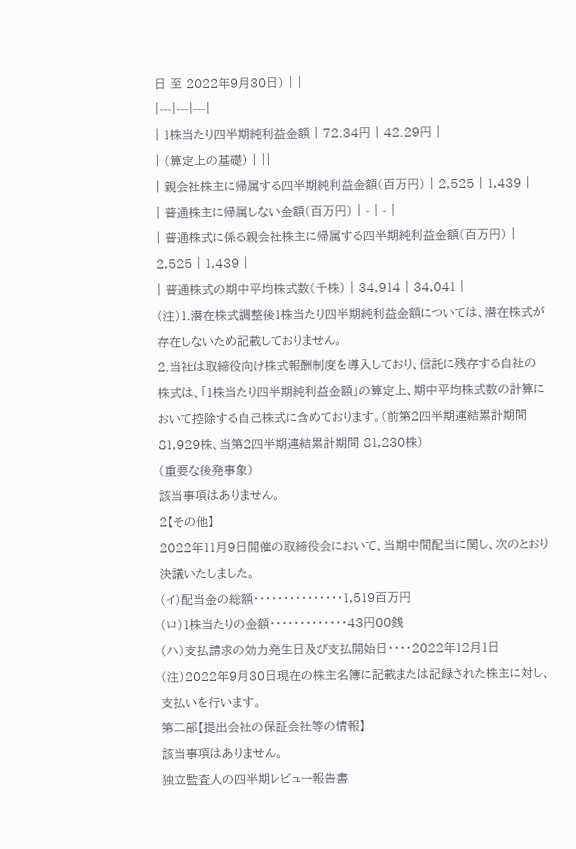日 至 2022年9月30日) | |
|---|---|---|
| 1株当たり四半期純利益金額 | 72.34円 | 42.29円 |
| (算定上の基礎) | ||
| 親会社株主に帰属する四半期純利益金額(百万円) | 2,525 | 1,439 |
| 普通株主に帰属しない金額(百万円) | - | - |
| 普通株式に係る親会社株主に帰属する四半期純利益金額(百万円) | 2,525 | 1,439 |
| 普通株式の期中平均株式数(千株) | 34,914 | 34,041 |
(注)1.潜在株式調整後1株当たり四半期純利益金額については、潜在株式が存在しないため記載しておりません。
2.当社は取締役向け株式報酬制度を導入しており、信託に残存する自社の株式は、「1株当たり四半期純利益金額」の算定上、期中平均株式数の計算において控除する自己株式に含めております。(前第2四半期連結累計期間 81,929株、当第2四半期連結累計期間 81,230株)
(重要な後発事象)
該当事項はありません。
2【その他】
2022年11月9日開催の取締役会において、当期中間配当に関し、次のとおり決議いたしました。
(イ)配当金の総額・・・・・・・・・・・・・・・1,519百万円
(ロ)1株当たりの金額・・・・・・・・・・・・・43円00銭
(ハ)支払請求の効力発生日及び支払開始日・・・・2022年12月1日
(注)2022年9月30日現在の株主名簿に記載または記録された株主に対し、支払いを行います。
第二部【提出会社の保証会社等の情報】
該当事項はありません。
独立監査人の四半期レビュー報告書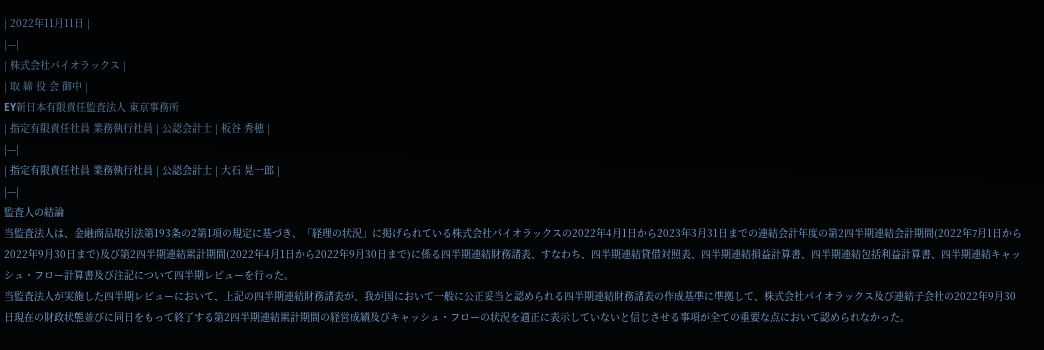| 2022年11月11日 |
|---|
| 株式会社パイオラックス |
| 取 締 役 会 御中 |
EY新日本有限責任監査法人 東京事務所
| 指定有限責任社員 業務執行社員 | 公認会計士 | 板谷 秀穂 |
|---|
| 指定有限責任社員 業務執行社員 | 公認会計士 | 大石 晃一郎 |
|---|
監査人の結論
当監査法人は、金融商品取引法第193条の2第1項の規定に基づき、「経理の状況」に掲げられている株式会社パイオラックスの2022年4月1日から2023年3月31日までの連結会計年度の第2四半期連結会計期間(2022年7月1日から2022年9月30日まで)及び第2四半期連結累計期間(2022年4月1日から2022年9月30日まで)に係る四半期連結財務諸表、すなわち、四半期連結貸借対照表、四半期連結損益計算書、四半期連結包括利益計算書、四半期連結キャッシュ・フロー計算書及び注記について四半期レビューを行った。
当監査法人が実施した四半期レビューにおいて、上記の四半期連結財務諸表が、我が国において一般に公正妥当と認められる四半期連結財務諸表の作成基準に準拠して、株式会社パイオラックス及び連結子会社の2022年9月30日現在の財政状態並びに同日をもって終了する第2四半期連結累計期間の経営成績及びキャッシュ・フローの状況を適正に表示していないと信じさせる事項が全ての重要な点において認められなかった。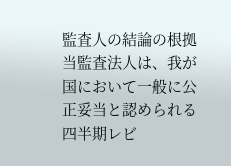監査人の結論の根拠
当監査法人は、我が国において一般に公正妥当と認められる四半期レビ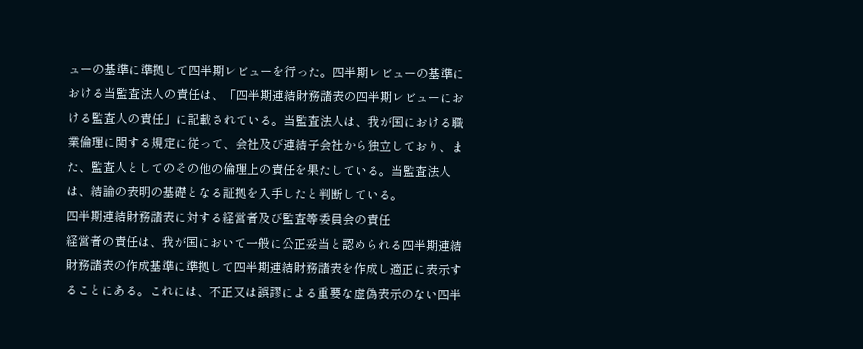ューの基準に準拠して四半期レビューを行った。四半期レビューの基準における当監査法人の責任は、「四半期連結財務諸表の四半期レビューにおける監査人の責任」に記載されている。当監査法人は、我が国における職業倫理に関する規定に従って、会社及び連結子会社から独立しており、また、監査人としてのその他の倫理上の責任を果たしている。当監査法人は、結論の表明の基礎となる証拠を入手したと判断している。
四半期連結財務諸表に対する経営者及び監査等委員会の責任
経営者の責任は、我が国において一般に公正妥当と認められる四半期連結財務諸表の作成基準に準拠して四半期連結財務諸表を作成し適正に表示することにある。これには、不正又は誤謬による重要な虚偽表示のない四半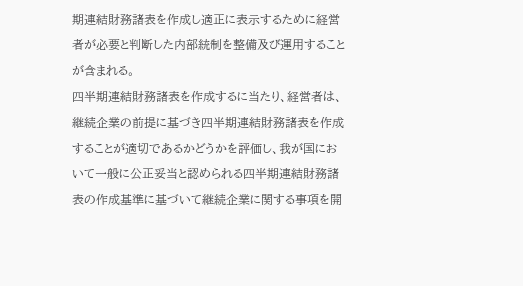期連結財務諸表を作成し適正に表示するために経営者が必要と判断した内部統制を整備及び運用することが含まれる。
四半期連結財務諸表を作成するに当たり、経営者は、継続企業の前提に基づき四半期連結財務諸表を作成することが適切であるかどうかを評価し、我が国において一般に公正妥当と認められる四半期連結財務諸表の作成基準に基づいて継続企業に関する事項を開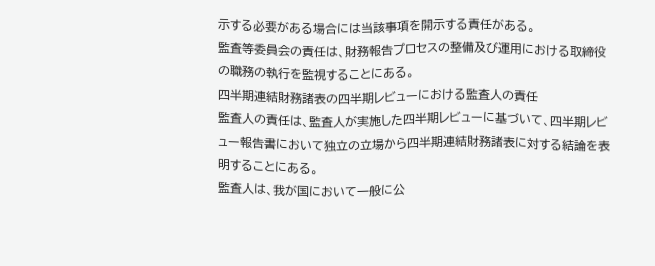示する必要がある場合には当該事項を開示する責任がある。
監査等委員会の責任は、財務報告プロセスの整備及び運用における取締役の職務の執行を監視することにある。
四半期連結財務諸表の四半期レビューにおける監査人の責任
監査人の責任は、監査人が実施した四半期レビューに基づいて、四半期レビュー報告書において独立の立場から四半期連結財務諸表に対する結論を表明することにある。
監査人は、我が国において一般に公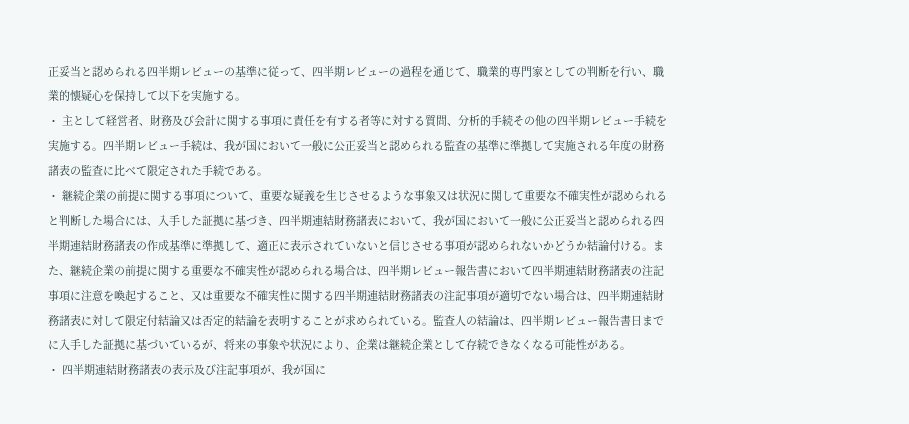正妥当と認められる四半期レビューの基準に従って、四半期レビューの過程を通じて、職業的専門家としての判断を行い、職業的懐疑心を保持して以下を実施する。
・ 主として経営者、財務及び会計に関する事項に責任を有する者等に対する質問、分析的手続その他の四半期レビュー手続を実施する。四半期レビュー手続は、我が国において一般に公正妥当と認められる監査の基準に準拠して実施される年度の財務諸表の監査に比べて限定された手続である。
・ 継続企業の前提に関する事項について、重要な疑義を生じさせるような事象又は状況に関して重要な不確実性が認められると判断した場合には、入手した証拠に基づき、四半期連結財務諸表において、我が国において一般に公正妥当と認められる四半期連結財務諸表の作成基準に準拠して、適正に表示されていないと信じさせる事項が認められないかどうか結論付ける。また、継続企業の前提に関する重要な不確実性が認められる場合は、四半期レビュー報告書において四半期連結財務諸表の注記事項に注意を喚起すること、又は重要な不確実性に関する四半期連結財務諸表の注記事項が適切でない場合は、四半期連結財務諸表に対して限定付結論又は否定的結論を表明することが求められている。監査人の結論は、四半期レビュー報告書日までに入手した証拠に基づいているが、将来の事象や状況により、企業は継続企業として存続できなくなる可能性がある。
・ 四半期連結財務諸表の表示及び注記事項が、我が国に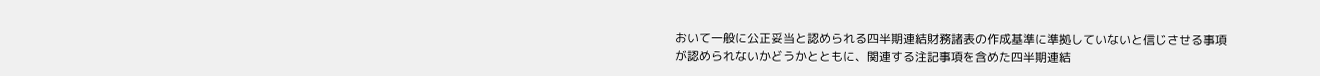おいて一般に公正妥当と認められる四半期連結財務諸表の作成基準に準拠していないと信じさせる事項が認められないかどうかとともに、関連する注記事項を含めた四半期連結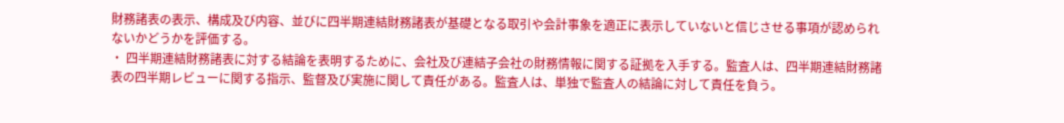財務諸表の表示、構成及び内容、並びに四半期連結財務諸表が基礎となる取引や会計事象を適正に表示していないと信じさせる事項が認められないかどうかを評価する。
・ 四半期連結財務諸表に対する結論を表明するために、会社及び連結子会社の財務情報に関する証拠を入手する。監査人は、四半期連結財務諸表の四半期レビューに関する指示、監督及び実施に関して責任がある。監査人は、単独で監査人の結論に対して責任を負う。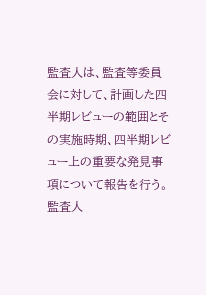監査人は、監査等委員会に対して、計画した四半期レビューの範囲とその実施時期、四半期レビュー上の重要な発見事項について報告を行う。
監査人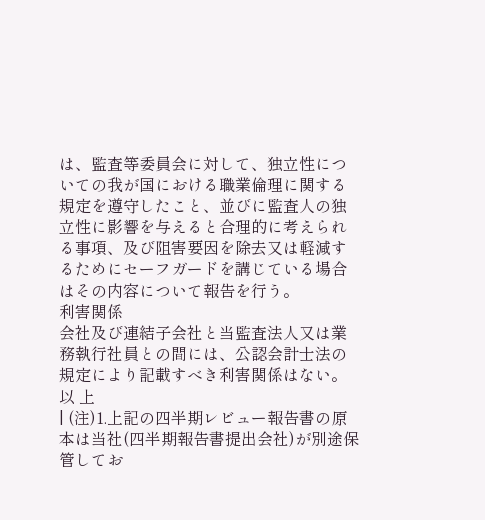は、監査等委員会に対して、独立性についての我が国における職業倫理に関する規定を遵守したこと、並びに監査人の独立性に影響を与えると合理的に考えられる事項、及び阻害要因を除去又は軽減するためにセーフガードを講じている場合はその内容について報告を行う。
利害関係
会社及び連結子会社と当監査法人又は業務執行社員との間には、公認会計士法の規定により記載すべき利害関係はない。
以 上
| (注)1.上記の四半期レビュー報告書の原本は当社(四半期報告書提出会社)が別途保管してお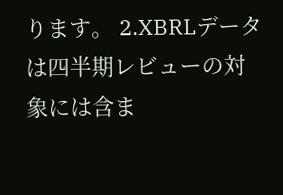ります。 2.XBRLデータは四半期レビューの対象には含ま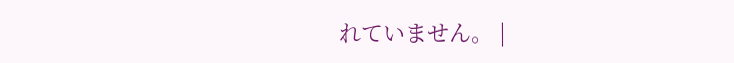れていません。 |